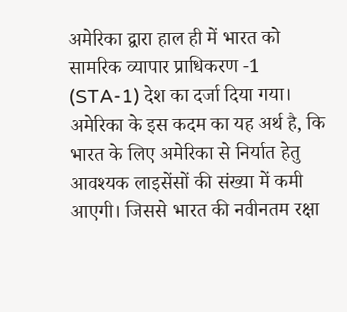अमेरिका द्वारा हाल ही में भारत को सामरिक व्यापार प्राधिकरण -1 (STA-1) देश का दर्जा दिया गया। अमेरिका के इस कदम का यह अर्थ है, कि भारत के लिए अमेरिका से निर्यात हेतु आवश्यक लाइसेंसों की संख्या में कमी आएगी। जिससे भारत की नवीनतम रक्षा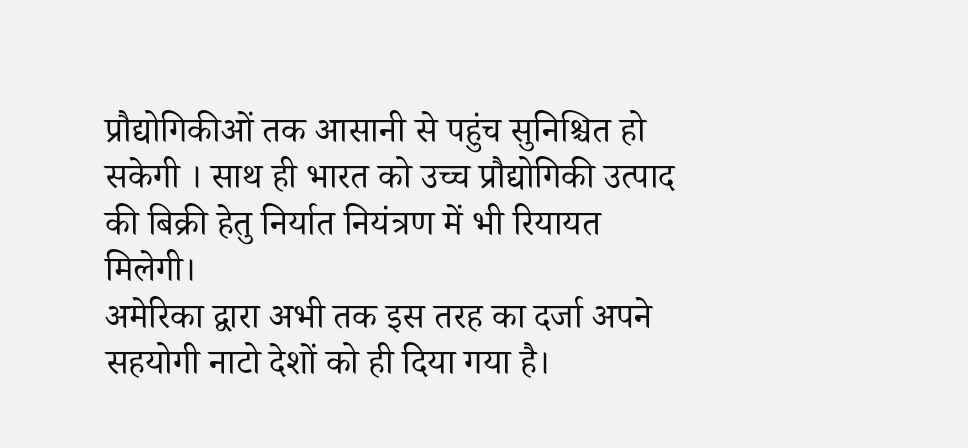प्रौद्योगिकीओं तक आसानी से पहुंच सुनिश्चित हो सकेगी । साथ ही भारत को उच्च प्रौद्योगिकी उत्पाद की बिक्री हेतु निर्यात नियंत्रण में भी रियायत मिलेगी।
अमेरिका द्वारा अभी तक इस तरह का दर्जा अपने सहयोगी नाटो देशों को ही दिया गया है।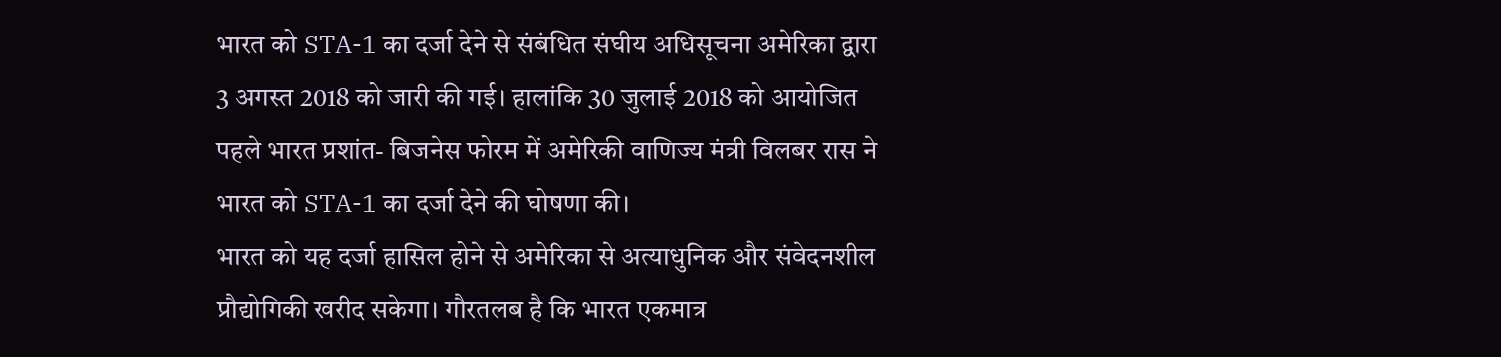भारत को STA-1 का दर्जा देने से संबंधित संघीय अधिसूचना अमेरिका द्वारा 3 अगस्त 2018 को जारी की गई। हालांकि 30 जुलाई 2018 को आयोजित पहले भारत प्रशांत- बिजनेस फोरम में अमेरिकी वाणिज्य मंत्री विलबर रास ने भारत को STA-1 का दर्जा देने की घोषणा की।
भारत को यह दर्जा हासिल होने से अमेरिका से अत्याधुनिक और संवेदनशील प्रौद्योगिकी खरीद सकेगा। गौरतलब है कि भारत एकमात्र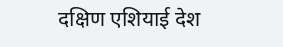दक्षिण एशियाई देश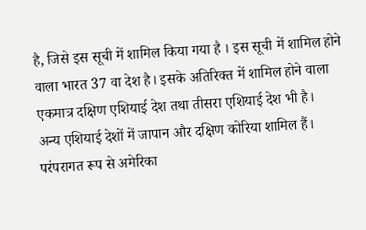है, जिसे इस सूची में शामिल किया गया है । इस सूची में शामिल होने वाला भारत 37 वा देश है। इसके अतिरिक्त में शामिल होने वाला एकमात्र दक्षिण एशियाई देश तथा तीसरा एशियाई देश भी है।
अन्य एशियाई देशों में जापान और दक्षिण कोरिया शामिल हैं।
परंपरागत रूप से अमेरिका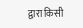द्वारा किसी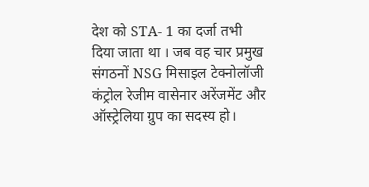देश को STA- 1 का दर्जा तभी दिया जाता था । जब वह चार प्रमुख संगठनों NSG मिसाइल टेक्नोलॉजी कंट्रोल रेजीम वासेनार अरेंजमेंट और ऑस्ट्रेलिया ग्रुप का सदस्य हो।